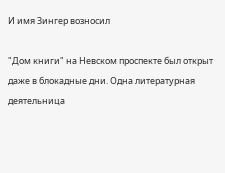И имя Зингер возносил

"Дом книги" на Невском проспекте был открыт даже в блокадные дни. Одна литературная деятельница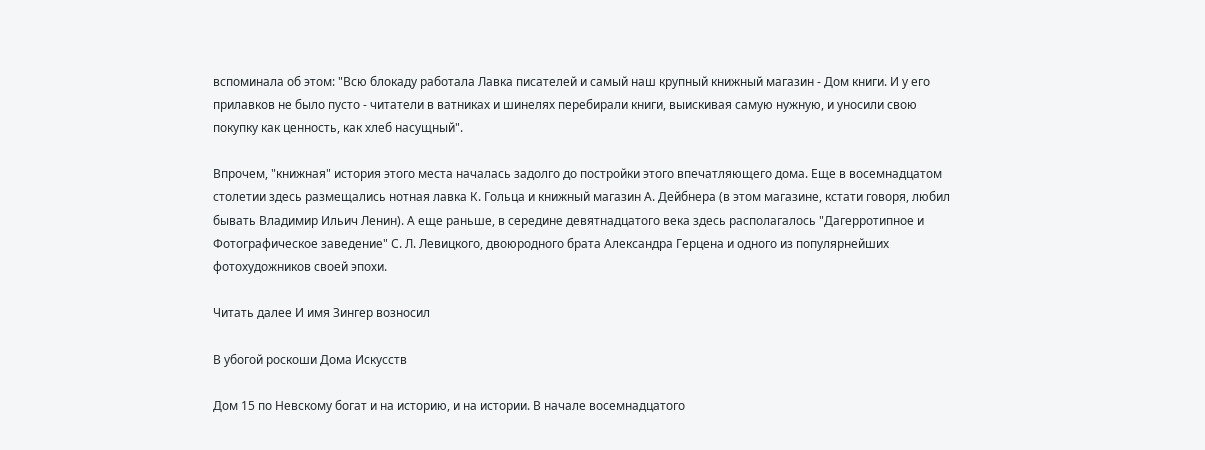вспоминала об этом: "Всю блокаду работала Лавка писателей и самый наш крупный книжный магазин - Дом книги. И у его прилавков не было пусто - читатели в ватниках и шинелях перебирали книги, выискивая самую нужную, и уносили свою покупку как ценность, как хлеб насущный".

Впрочем, "книжная" история этого места началась задолго до постройки этого впечатляющего дома. Еще в восемнадцатом столетии здесь размещались нотная лавка К. Гольца и книжный магазин А. Дейбнера (в этом магазине, кстати говоря, любил бывать Владимир Ильич Ленин). А еще раньше, в середине девятнадцатого века здесь располагалось "Дагерротипное и Фотографическое заведение" С. Л. Левицкого, двоюродного брата Александра Герцена и одного из популярнейших фотохудожников своей эпохи.

Читать далее И имя Зингер возносил

В убогой роскоши Дома Искусств

Дом 15 по Невскому богат и на историю, и на истории. В начале восемнадцатого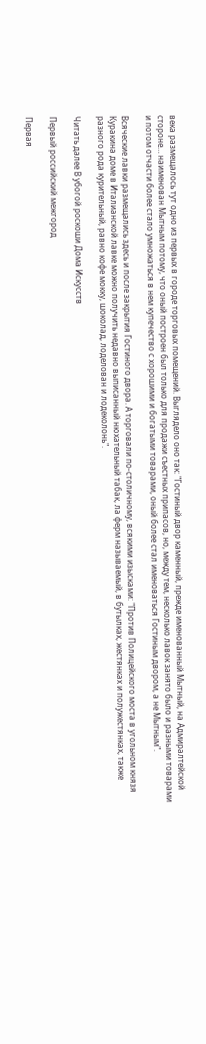века размещалось тут одно из первых в городе торговых помещений. Выглядело оно так: "Гостиный двор каменный, прежде именованный Мытный, на Адмиралтейской стороне… наименован Мытным потому, что оный построен был только для продажи съестных припасов, но, между тем, несколько лавок занято было и разными товарами и потом отчасти более стало умножаться в нем купечество с хорошими и богатыми товарами, оный более стал именоваться Гостиным двором, а не Мытным".

Всяческие лавки размещались здесь и после закрытия Гостиного двора. А торговали по-столичному, всякими изысками: "Против Полицейского моста в угольном князя Куракина доме в Италианской лавке можно получить недавно выписанный нюхательный табак, ла ферм называемый, в бутылках, жестянках и полужестянках, также разного рода курительный, равно кофе мокку, шоколад, лоделован и лодеколонь".

Читать далее В убогой роскоши Дома Искусств

Первый российский межгород

Первая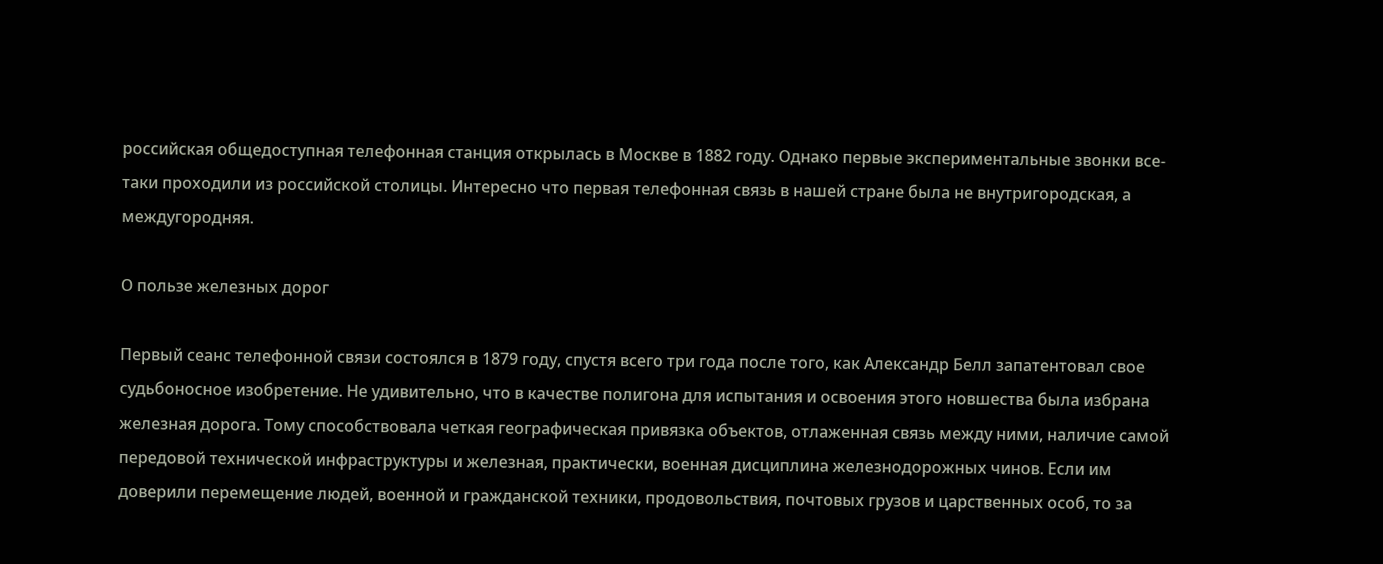российская общедоступная телефонная станция открылась в Москве в 1882 году. Однако первые экспериментальные звонки все-таки проходили из российской столицы. Интересно что первая телефонная связь в нашей стране была не внутригородская, а междугородняя.

О пользе железных дорог

Первый сеанс телефонной связи состоялся в 1879 году, спустя всего три года после того, как Александр Белл запатентовал свое судьбоносное изобретение. Не удивительно, что в качестве полигона для испытания и освоения этого новшества была избрана железная дорога. Тому способствовала четкая географическая привязка объектов, отлаженная связь между ними, наличие самой передовой технической инфраструктуры и железная, практически, военная дисциплина железнодорожных чинов. Если им доверили перемещение людей, военной и гражданской техники, продовольствия, почтовых грузов и царственных особ, то за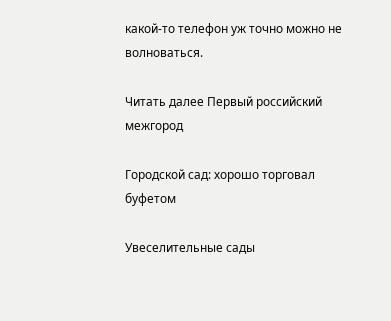какой-то телефон уж точно можно не волноваться.

Читать далее Первый российский межгород

Городской сад: хорошо торговал буфетом

Увеселительные сады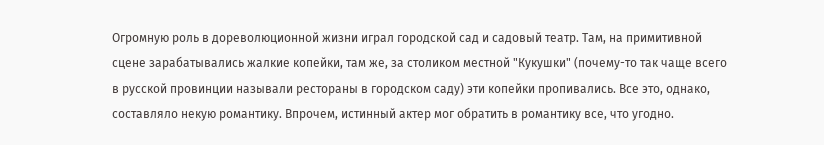Огромную роль в дореволюционной жизни играл городской сад и садовый театр. Там, на примитивной сцене зарабатывались жалкие копейки, там же, за столиком местной "Кукушки" (почему-то так чаще всего в русской провинции называли рестораны в городском саду) эти копейки пропивались. Все это, однако, составляло некую романтику. Впрочем, истинный актер мог обратить в романтику все, что угодно.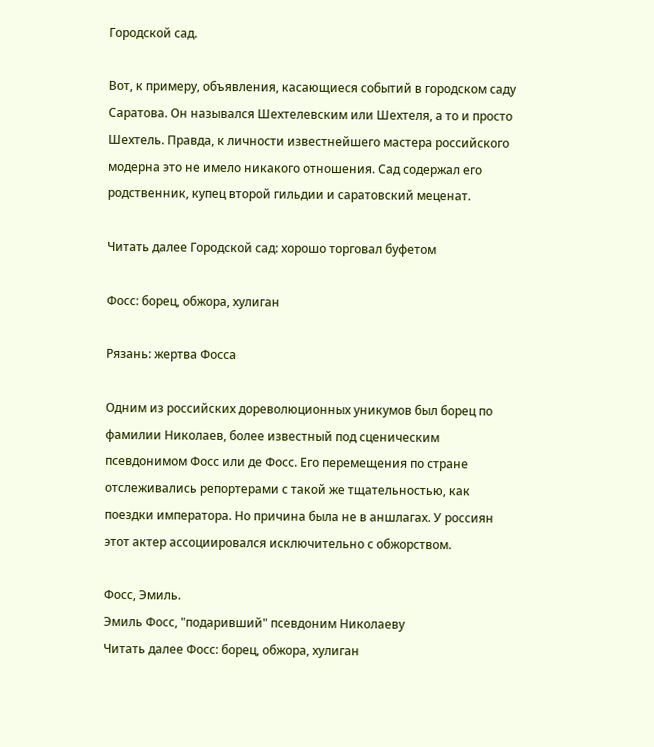Городской сад.

Вот, к примеру, объявления, касающиеся событий в городском саду Саратова. Он назывался Шехтелевским или Шехтеля, а то и просто Шехтель. Правда, к личности известнейшего мастера российского модерна это не имело никакого отношения. Сад содержал его родственник, купец второй гильдии и саратовский меценат.

Читать далее Городской сад: хорошо торговал буфетом

Фосс: борец, обжора, хулиган

Рязань: жертва Фосса

Одним из российских дореволюционных уникумов был борец по фамилии Николаев, более известный под сценическим псевдонимом Фосс или де Фосс. Его перемещения по стране отслеживались репортерами с такой же тщательностью, как поездки императора. Но причина была не в аншлагах. У россиян этот актер ассоциировался исключительно с обжорством.

Фосс, Эмиль.
Эмиль Фосс, "подаривший" псевдоним Николаеву
Читать далее Фосс: борец, обжора, хулиган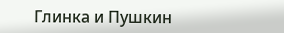Глинка и Пушкин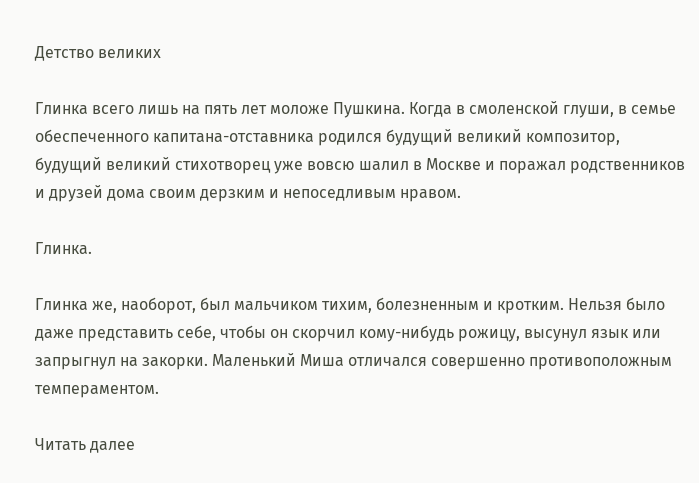Детство великих

Глинка всего лишь на пять лет моложе Пушкина. Когда в смоленской глуши, в семье обеспеченного капитана-отставника родился будущий великий композитор, будущий великий стихотворец уже вовсю шалил в Москве и поражал родственников и друзей дома своим дерзким и непоседливым нравом.

Глинка.

Глинка же, наоборот, был мальчиком тихим, болезненным и кротким. Нельзя было даже представить себе, чтобы он скорчил кому-нибудь рожицу, высунул язык или запрыгнул на закорки. Маленький Миша отличался совершенно противоположным темпераментом.

Читать далее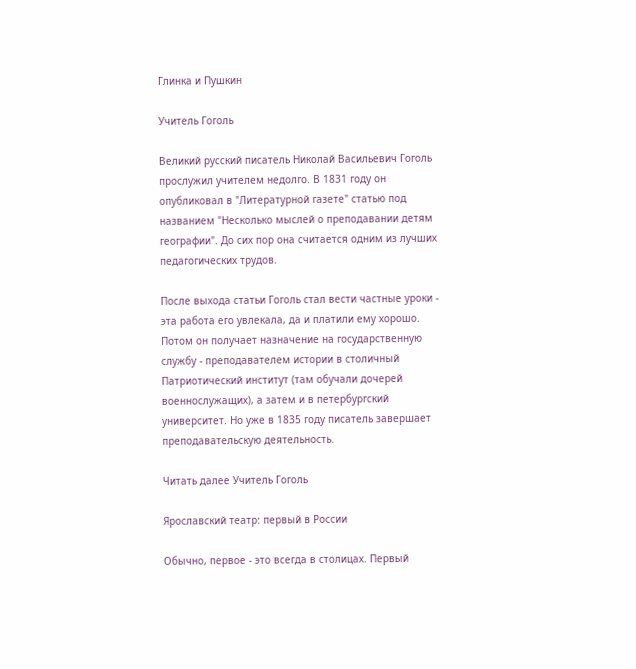Глинка и Пушкин

Учитель Гоголь

Великий русский писатель Николай Васильевич Гоголь прослужил учителем недолго. В 1831 году он опубликовал в "Литературной газете" статью под названием "Несколько мыслей о преподавании детям географии". До сих пор она считается одним из лучших педагогических трудов.

После выхода статьи Гоголь стал вести частные уроки - эта работа его увлекала, да и платили ему хорошо. Потом он получает назначение на государственную службу - преподавателем истории в столичный Патриотический институт (там обучали дочерей военнослужащих), а затем и в петербургский университет. Но уже в 1835 году писатель завершает преподавательскую деятельность.

Читать далее Учитель Гоголь

Ярославский театр: первый в России

Обычно, первое - это всегда в столицах. Первый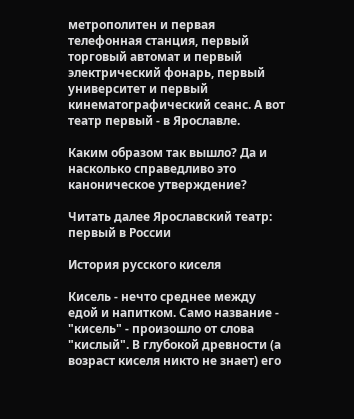метрополитен и первая телефонная станция, первый торговый автомат и первый электрический фонарь, первый университет и первый кинематографический сеанс. А вот театр первый - в Ярославле.

Каким образом так вышло? Да и насколько справедливо это каноническое утверждение?

Читать далее Ярославский театр: первый в России

История русского киселя

Кисель - нечто среднее между едой и напитком. Само название - "кисель" - произошло от слова "кислый". В глубокой древности (а возраст киселя никто не знает) его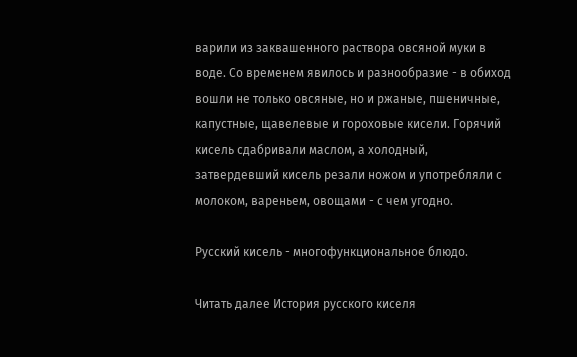варили из заквашенного раствора овсяной муки в воде. Со временем явилось и разнообразие - в обиход вошли не только овсяные, но и ржаные, пшеничные, капустные, щавелевые и гороховые кисели. Горячий кисель сдабривали маслом, а холодный, затвердевший кисель резали ножом и употребляли с молоком, вареньем, овощами - с чем угодно.

Русский кисель - многофункциональное блюдо.

Читать далее История русского киселя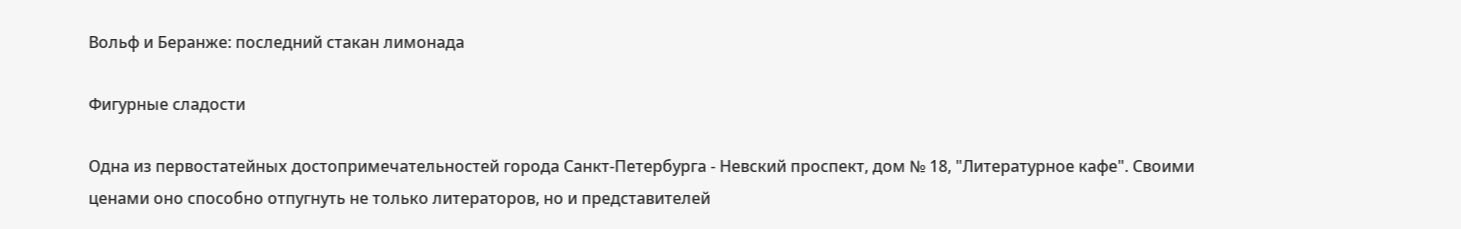Вольф и Беранже: последний стакан лимонада

Фигурные сладости

Одна из первостатейных достопримечательностей города Санкт-Петербурга - Невский проспект, дом № 18, "Литературное кафе". Своими ценами оно способно отпугнуть не только литераторов, но и представителей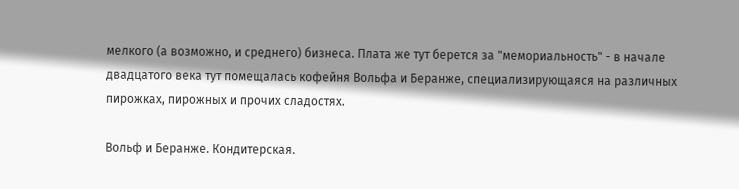мелкого (а возможно, и среднего) бизнеса. Плата же тут берется за "мемориальность" - в начале двадцатого века тут помещалась кофейня Вольфа и Беранже, специализирующаяся на различных пирожках, пирожных и прочих сладостях.

Вольф и Беранже. Кондитерская.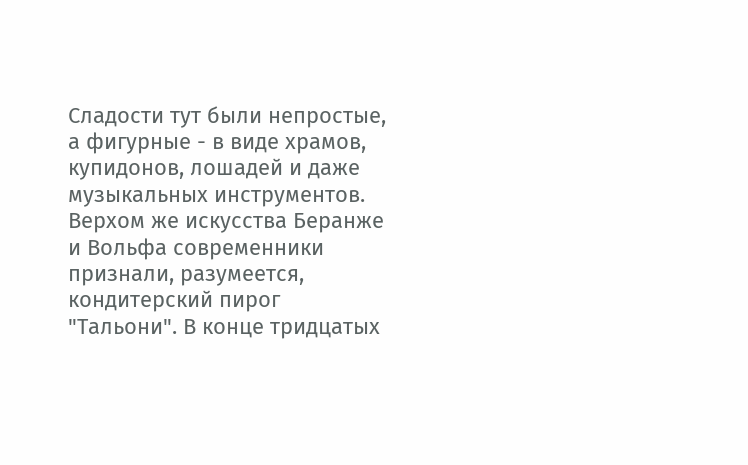Сладости тут были непростые, а фигурные - в виде храмов, купидонов, лошадей и даже музыкальных инструментов. Верхом же искусства Беранже и Вольфа современники признали, разумеется, кондитерский пирог "Тальони". В конце тридцатых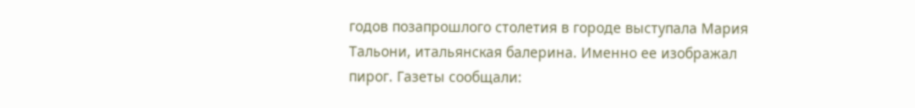годов позапрошлого столетия в городе выступала Мария Тальони, итальянская балерина. Именно ее изображал пирог. Газеты сообщали: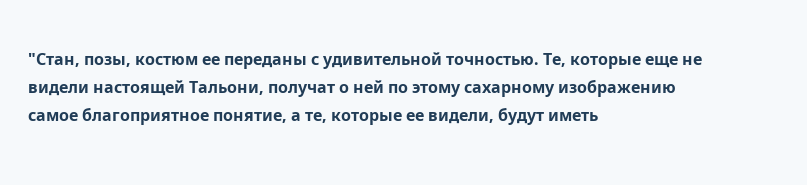"Стан, позы, костюм ее переданы с удивительной точностью. Те, которые еще не видели настоящей Тальони, получат о ней по этому сахарному изображению самое благоприятное понятие, а те, которые ее видели, будут иметь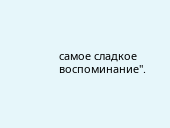самое сладкое воспоминание".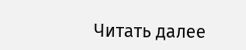Читать далее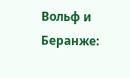Вольф и Беранже: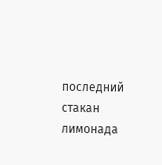последний стакан лимонада